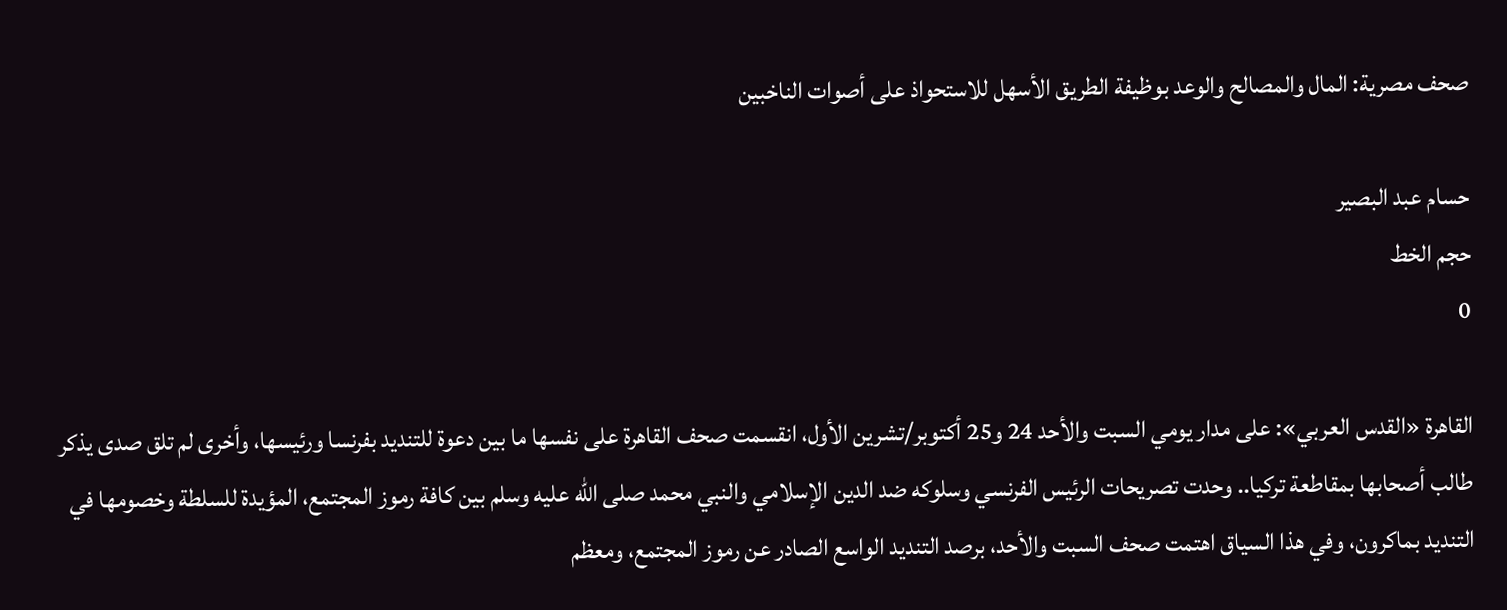صحف مصرية: المال والمصالح والوعد بوظيفة الطريق الأسهل للاستحواذ على أصوات الناخبين

حسام عبد البصير
حجم الخط
0

القاهرة «القدس العربي»: على مدار يومي السبت والأحد 24 و25 أكتوبر/تشرين الأول، انقسمت صحف القاهرة على نفسها ما بين دعوة للتنديد بفرنسا ورئيسها، وأخرى لم تلق صدى يذكر طالب أصحابها بمقاطعة تركيا.. وحدت تصريحات الرئيس الفرنسي وسلوكه ضد الدين الإسلامي والنبي محمد صلى الله عليه وسلم بين كافة رموز المجتمع، المؤيدة للسلطة وخصومها في التنديد بماكرون، وفي هذا السياق اهتمت صحف السبت والأحد، برصد التنديد الواسع الصادر عن رموز المجتمع، ومعظم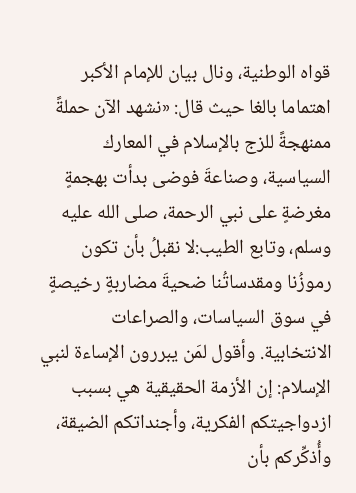قواه الوطنية، ونال بيان للإمام الأكبر اهتماما بالغا حيث قال: «نشهد الآن حملةً ممنهجةً للزج بالإسلام في المعارك السياسية، وصناعةَ فوضى بدأت بهجمةٍ مغرضةٍ على نبي الرحمة، صلى الله عليه وسلم، وتابع الطيب:لا نقبلُ بأن تكون رموزُنا ومقدساتُنا ضحيةَ مضاربةٍ رخيصةٍ في سوق السياسات، والصراعات الانتخابية. وأقول لمَن يبررون الإساءة لنبي الإسلام: إن الأزمة الحقيقية هي بسبب ازدواجيتكم الفكرية، وأجنداتكم الضيقة، وأُذكِّركم بأن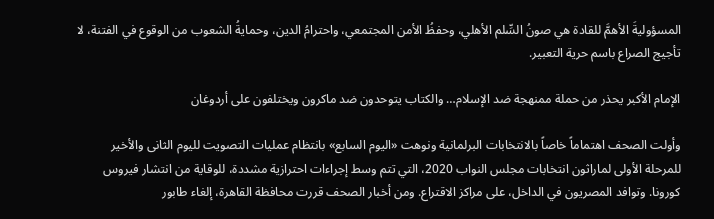المسؤوليةَ الأهمَّ للقادة هي صونُ السِّلم الأهلي، وحفظُ الأمن المجتمعي، واحترامُ الدين، وحمايةُ الشعوب من الوقوع في الفتنة، لا تأجيج الصراع باسم حرية التعبير.

الإمام الأكبر يحذر من حملة ممنهجة ضد الإسلام… والكتاب يتوحدون ضد ماكرون ويختلفون على أردوغان

وأولت الصحف اهتماماً خاصاً بالانتخابات البرلمانية ونوهت «اليوم السابع» بانتظام عمليات التصويت لليوم الثانى والأخير للمرحلة الأولى لماراثون انتخابات مجلس النواب 2020، التي تتم وسط إجراءات احترازية مشددة، للوقاية من انتشار فيروس كورونا. وتوافد المصريون في الداخل، على مراكز الاقتراع. ومن أخبار الصحف قررت محافظة القاهرة، إلغاء طابور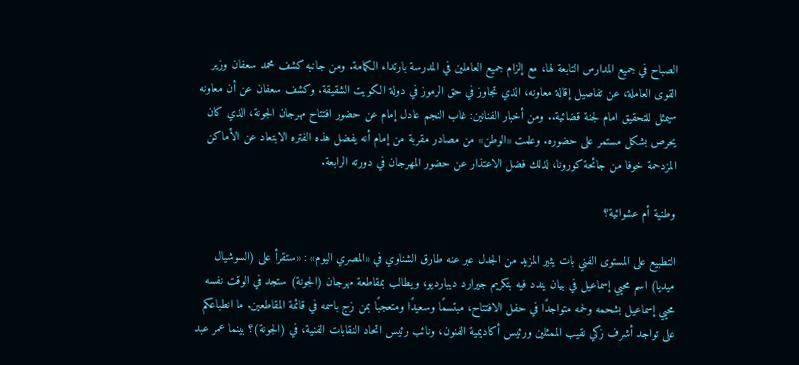الصباح في جميع المدارس التابعة لها، مع إلزام جميع العاملين في المدرسة بارتداء الكمامة. ومن جانبه كشف محمد سعفان وزير القوى العاملة، عن تفاصيل إقالة معاونه، الذي تجاوز في حق الرموز في دولة الكويت الشقيقة. وكشف سعفان عن أن معاونه سيمثل للتحقيق امام لجنة قضائية.. ومن أخبار الفنانين: غاب النجم عادل إمام عن حضور افتتاح مهرجان الجونة، الذي كان يحرص بشكل مستمر على حضوره. وعلمت «الوطن» من مصادر مقربة من إمام أنه يفضل هذه الفتره الابتعاد عن الأماكن المزدحمة خوفا من جائحة كورونا، لذلك فضل الاعتذار عن حضور المهرجان في دورته الرابعة.

وطنية أم عشوائية؟

التطبيع على المستوى الفني بات يثير المزيد من الجدل عبر عنه طارق الشناوي في «المصري اليوم» : «ستقرأ على (السوشيال ميديا) اسم محيي إسماعيل في بيان يندد فيه بتكريم جيرارد ديبارديو، ويطالب بمقاطعة مهرجان (الجونة) ستجد في الوقت نفسه محيي إسماعيل بشحمه ولحمه متواجدًا في حفل الافتتاح، مبتسمًا وسعيدًا ومتعجبًا بمن زج باسمه في قائمة المقاطعين. ما انطباعكم على تواجد أشرف زكي نقيب الممثلين ورئيس أكاديمية الفنون، ونائب رئيس اتحاد النقابات الفنية، في (الجونة)؟ بينما عمر عبد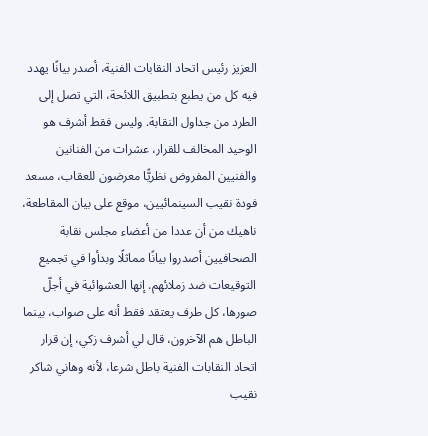العزيز رئيس اتحاد النقابات الفنية، أصدر بيانًا يهدد فيه كل من يطبع بتطبيق اللائحة، التي تصل إلى الطرد من جداول النقابة. وليس فقط أشرف هو الوحيد المخالف للقرار، عشرات من الفنانين والفنيين المفروض نظريًّا معرضون للعقاب، مسعد فودة نقيب السينمائيين، موقع على بيان المقاطعة، ناهيك من أن عددا من أعضاء مجلس نقابة الصحافيين أصدروا بيانًا مماثلًا وبدأوا في تجميع التوقيعات ضد زملائهم. إنها العشوائية في أجلّ صورها، كل طرف يعتقد فقط أنه على صواب، بينما الباطل هم الآخرون، قال لي أشرف زكي، إن قرار اتحاد النقابات الفنية باطل شرعا، لأنه وهاني شاكر نقيب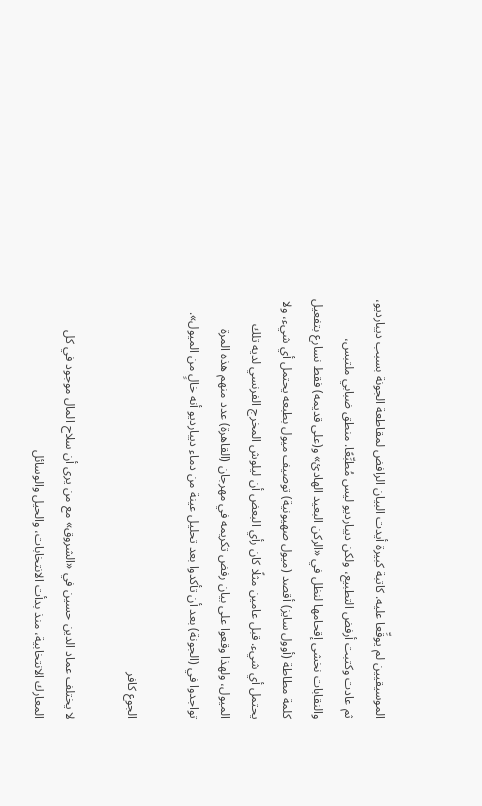الموسيقيين لم يوقِّعا عليه. كاتبة كبيرة أيدت البيان الرافض لمقاطعة الجونة بسبب ديبارديو، ثم عادت وكتبت أرفض التطبيع، ولكن ديبارديو ليس مُطبِّعًا. منطق ضبابي ملتبس، والنقابات نخشى إقحامها لنظل في «الركن البعيد الهادئ» و(على قديمه) فقط نسارع بتفعيل كلمة مطاطة (أوول سايز) أقصد (ميول صهيونية) توصيف ميول بطبعه يحتمل أي شيء، ولا يحتمل أي شيء. قبل عامين مثلًا كان رأي البعض أن ليلوش المخرج الفرنسي لديه تلك الميول، ولهذا وقعوا على بيان رفض تكريمه في مهرجان (القاهرة) عدد منهم هذه المرة تواجدوا في (الجونة) بعد أن تأكدوا بعد تحليل عينة من دماء ديبارديو أنه خالٍ من الميول».

الجوع كافر

لا يختلف عماد الدين حسين في «الشروق» مع من يرى أن سلاح المال موجود في كل المعارك الانتخابية، منذ بدأت الانتخابات، والحيل والوسائل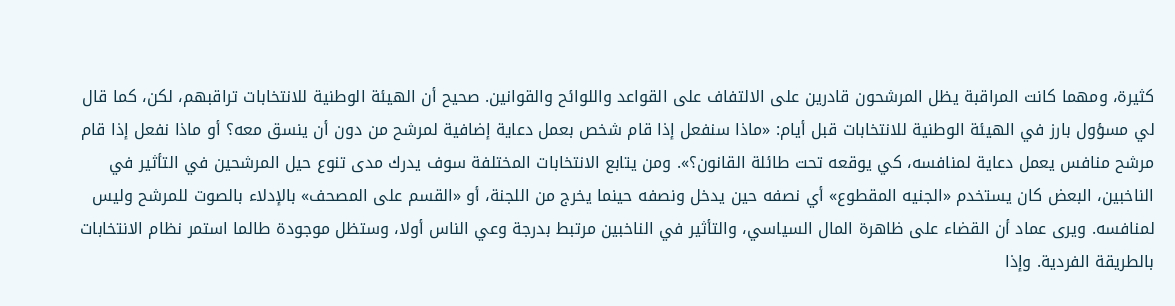كثيرة، ومهما كانت المراقبة يظل المرشحون قادرين على الالتفاف على القواعد واللوائح والقوانين. صحيح أن الهيئة الوطنية للانتخابات تراقبهم، لكن، كما قال لي مسؤول بارز في الهيئة الوطنية للانتخابات قبل أيام: «ماذا سنفعل إذا قام شخص بعمل دعاية إضافية لمرشح من دون أن ينسق معه؟ أو ماذا نفعل إذا قام مرشح منافس يعمل دعاية لمنافسه، كي يوقعه تحت طائلة القانون؟». ومن يتابع الانتخابات المختلفة سوف يدرك مدى تنوع حيل المرشحين في التأثير في الناخبين، البعض كان يستخدم «الجنيه المقطوع» أي نصفه حين يدخل ونصفه حينما يخرج من اللجنة، أو «القسم على المصحف» بالإدلاء بالصوت للمرشح وليس لمنافسه. ويرى عماد أن القضاء على ظاهرة المال السياسي، والتأثير في الناخبين مرتبط بدرجة وعي الناس أولا، وستظل موجودة طالما استمر نظام الانتخابات بالطريقة الفردية. وإذا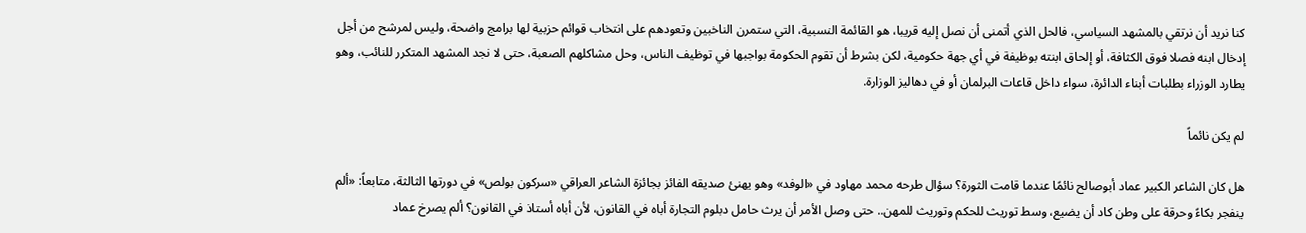كنا نريد أن نرتقي بالمشهد السياسي، فالحل الذي أتمنى أن نصل إليه قريبا، هو القائمة النسبية، التي ستمرن الناخبين وتعودهم على انتخاب قوائم حزبية لها برامج واضحة، وليس لمرشح من أجل إدخال ابنه فصلا فوق الكثافة، أو إلحاق ابنته بوظيفة في أي جهة حكومية، لكن بشرط أن تقوم الحكومة بواجبها في توظيف الناس، وحل مشاكلهم الصعبة، حتى لا نجد المشهد المتكرر للنائب، وهو يطارد الوزراء بطلبات أبناء الدائرة، سواء داخل قاعات البرلمان أو في دهاليز الوزارة.

لم يكن نائماً

هل كان الشاعر الكبير عماد أبوصالح نائمًا عندما قامت الثورة؟ سؤال طرحه محمد مهاود في «الوفد» وهو يهنئ صديقه الفائز بجائزة الشاعر العراقي «سركون بولص» في دورتها الثالثة، متابعاً: «ألم ينفجر بكاءً وحرقة على وطن كاد أن يضيع، وسط توريث للحكم وتوريث للمهن.. حتى وصل الأمر أن يرث حامل دبلوم التجارة أباه في القانون، لأن أباه أستاذ في القانون؟ ألم يصرخ عماد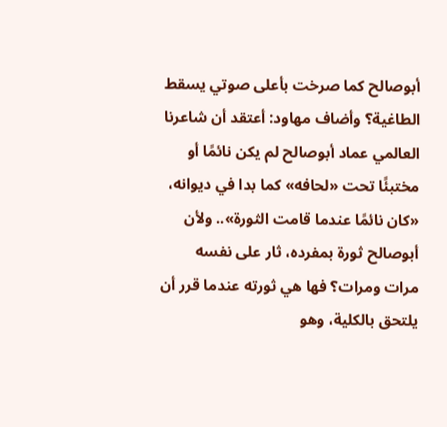أبوصالح كما صرخت بأعلى صوتي يسقط الطاغية؟ وأضاف مهاود: أعتقد أن شاعرنا العالمي عماد أبوصالح لم يكن نائمًا أو مختبئًا تحت «لحافه» كما بدا في ديوانه، «كان نائمًا عندما قامت الثورة».. ولأن أبوصالح ثورة بمفرده، ثار على نفسه مرات ومرات؟ فها هي ثورته عندما قرر أن يلتحق بالكلية، وهو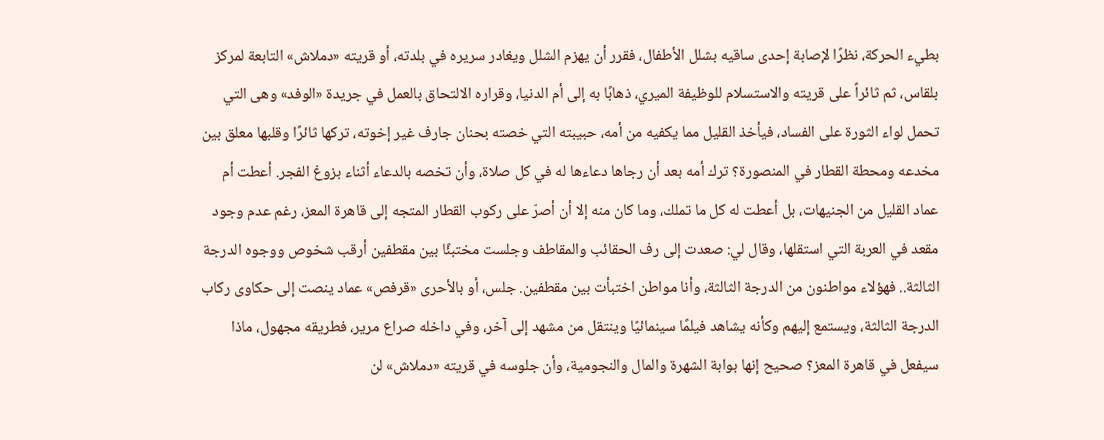بطيء الحركة، نظرًا لإصابة إحدى ساقيه بشلل الأطفال، فقرر أن يهزم الشلل ويغادر سريره في بلدته، أو قريته «دملاش» التابعة لمركز بلقاس، ثم ثائراً على قريته والاستسلام للوظيفة الميري، ذهابًا به إلى أم الدنيا، وقراره الالتحاق بالعمل في جريدة «الوفد» وهى التي تحمل لواء الثورة على الفساد، فيأخذ القليل مما يكفيه من أمه، حبيبته التي خصته بحنان جارف غير إخوته، تركها ثائرًا وقلبها معلق بين مخدعه ومحطة القطار في المنصورة؟ ترك أمه بعد أن رجاها دعاءها له في كل صلاة، وأن تخصه بالدعاء أثناء بزوغ الفجر. أعطت أم عماد القليل من الجنيهات، بل أعطت له كل ما تملك، وما كان منه إلا أن أصرّ على ركوب القطار المتجه إلى قاهرة المعز، رغم عدم وجود مقعد في العربة التي استقلها، وقال لي: صعدت إلى رف الحقائب والمقاطف وجلست مختبئًا بين مقطفين أرقب شخوص ووجوه الدرجة الثالثة.. فهؤلاء مواطنون من الدرجة الثالثة، وأنا مواطن اختبأت بين مقطفين. جلس، أو بالأحرى «قرفص» عماد ينصت إلى حكاوى ركاب الدرجة الثالثة، ويستمع إليهم وكأنه يشاهد فيلمًا سينمائيًا وينتقل من مشهد إلى آخر، وفي داخله صراع مرير، فطريقه مجهول، ماذا سيفعل في قاهرة المعز؟ صحيح إنها بوابة الشهرة والمال والنجومية، وأن جلوسه في قريته «دملاش» لن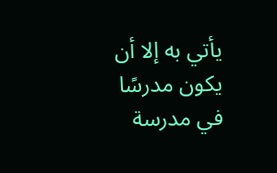يأتي به إلا أن يكون مدرسًا في مدرسة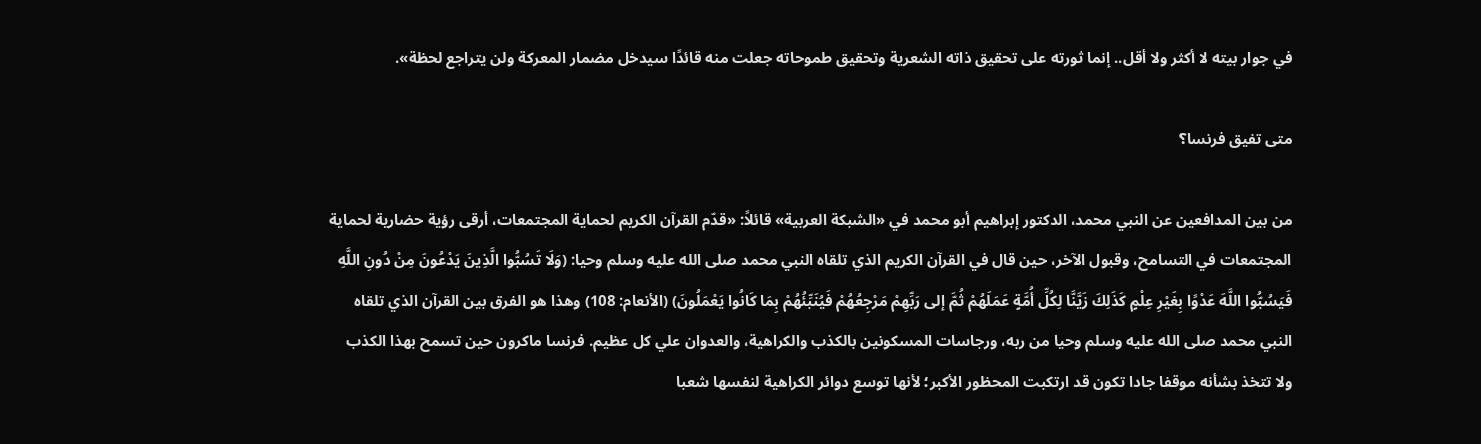في جوار بيته لا أكثر ولا أقل.. إنما ثورته على تحقيق ذاته الشعرية وتحقيق طموحاته جعلت منه قائدًا سيدخل مضمار المعركة ولن يتراجع لحظة».

متى تفيق فرنسا؟

من بين المدافعين عن النبي محمد، الدكتور إبراهيم أبو محمد في «الشبكة العربية» قائلاً: «قدّم القرآن الكريم لحماية المجتمعات، أرقى رؤية حضارية لحماية المجتمعات في التسامح، وقبول الآخر، حين قال في القرآن الكريم الذي تلقاه النبي محمد صلى الله عليه وسلم وحيا: (وَلَا تَسُبُّوا الَّذِينَ يَدْعُونَ مِنْ دُونِ اللَّهِ فَيَسُبُّوا اللَّهَ عَدْوًا بِغَيْرِ عِلْمٍ كَذَلِكَ زَيَّنَّا لِكُلِّ أُمَّةٍ عَمَلَهُمْ ثُمَّ إلى رَبِّهِمْ مَرْجِعُهُمْ فَيُنَبِّئُهُمْ بِمَا كَانُوا يَعْمَلُونَ) (الأنعام: 108) وهذا هو الفرق بين القرآن الذي تلقاه النبي محمد صلى الله عليه وسلم وحيا من ربه، ورجاسات المسكونين بالكذب والكراهية، والعدوان علي كل عظيم. فرنسا ماكرون حين تسمح بهذا الكذب ولا تتخذ بشأنه موقفا جادا تكون قد ارتكبت المحظور الأكبر؛ لأنها توسع دوائر الكراهية لنفسها شعبا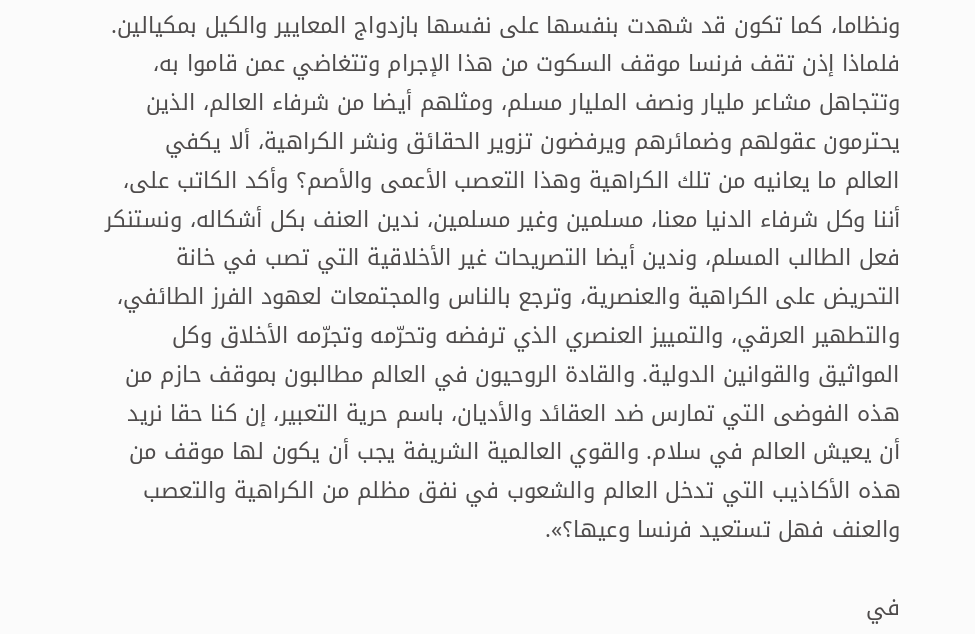ونظاما، كما تكون قد شهدت بنفسها على نفسها بازدواج المعايير والكيل بمكيالين. فلماذا إذن تقف فرنسا موقف السكوت من هذا الإجرام وتتغاضي عمن قاموا به، وتتجاهل مشاعر مليار ونصف المليار مسلم، ومثلهم أيضا من شرفاء العالم، الذين يحترمون عقولهم وضمائرهم ويرفضون تزوير الحقائق ونشر الكراهية، ألا يكفي العالم ما يعانيه من تلك الكراهية وهذا التعصب الأعمى والأصم؟ وأكد الكاتب على، أننا وكل شرفاء الدنيا معنا، مسلمين وغير مسلمين، ندين العنف بكل أشكاله، ونستنكر فعل الطالب المسلم، وندين أيضا التصريحات غير الأخلاقية التي تصب في خانة التحريض على الكراهية والعنصرية، وترجع بالناس والمجتمعات لعهود الفرز الطائفي، والتطهير العرقي، والتمييز العنصري الذي ترفضه وتحرّمه وتجرّمه الأخلاق وكل المواثيق والقوانين الدولية. والقادة الروحيون في العالم مطالبون بموقف حازم من هذه الفوضى التي تمارس ضد العقائد والأديان، باسم حرية التعبير، إن كنا حقا نريد أن يعيش العالم في سلام. والقوي العالمية الشريفة يجب أن يكون لها موقف من هذه الأكاذيب التي تدخل العالم والشعوب في نفق مظلم من الكراهية والتعصب والعنف فهل تستعيد فرنسا وعيها؟».

في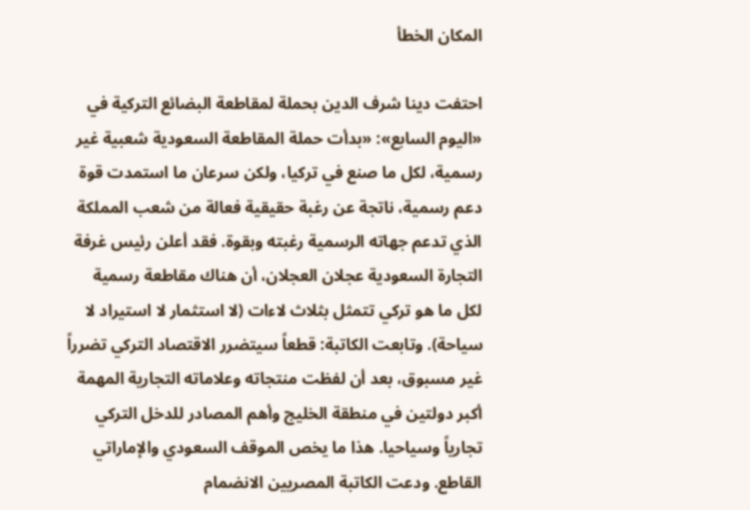المكان الخطأ

احتفت دينا شرف الدين بحملة لمقاطعة البضائع التركية في «اليوم السابع»: «بدأت حملة المقاطعة السعودية شعبية غير رسمية، لكل ما صنع في تركيا، ولكن سرعان ما استمدت قوة دعم رسمية، ناتجة عن رغبة حقيقية فعالة من شعب المملكة الذي تدعم جهاته الرسمية رغبته وبقوة. فقد أعلن رئيس غرفة التجارة السعودية عجلان العجلان، أن هناك مقاطعة رسمية لكل ما هو تركي تتمثل بثلاث لاءات (لا استثمار لا استيراد لا سياحة). وتابعت الكاتبة: قطعاً سيتضرر الاقتصاد التركي تضرراً غير مسبوق، بعد أن لفظت منتجاته وعلاماته التجارية المهمة أكبر دولتين في منطقة الخليج وأهم المصادر للدخل التركي تجارياً وسياحيا. هذا ما يخص الموقف السعودي والإماراتي القاطع. ودعت الكاتبة المصريين الانضمام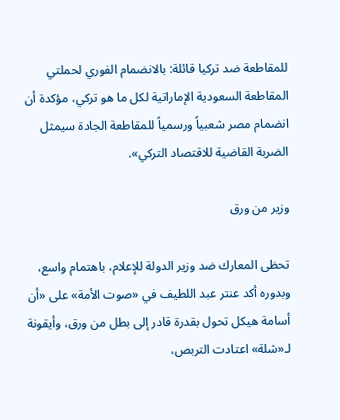للمقاطعة ضد تركيا قائلة: بالانضمام الفوري لحملتي المقاطعة السعودية الإماراتية لكل ما هو تركي، مؤكدة أن انضمام مصر شعبياً ورسمياً للمقاطعة الجادة سيمثل الضربة القاضية للاقتصاد التركي».

وزير من ورق

تحظى المعارك ضد وزير الدولة للإعلام، باهتمام واسع، وبدوره أكد عنتر عبد اللطيف في «صوت الأمة» على «أن أسامة هيكل تحول بقدرة قادر إلى بطل من ورق، وأيقونة لـ«شلة» اعتادت التربص،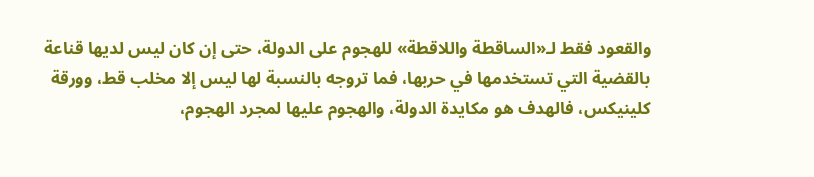والقعود فقط لـ«الساقطة واللاقطة» للهجوم على الدولة، حتى إن كان ليس لديها قناعة بالقضية التي تستخدمها في حربها، فما تروجه بالنسبة لها ليس إلا مخلب قط، وورقة كلينيكس، فالهدف هو مكايدة الدولة، والهجوم عليها لمجرد الهجوم،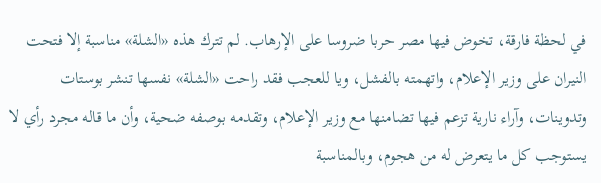في لحظة فارقة، تخوض فيها مصر حربا ضروسا على الإرهاب. لم تترك هذه «الشلة» مناسبة إلا فتحت النيران على وزير الإعلام، واتهمته بالفشل، ويا للعجب فقد راحت «الشلة» نفسها تنشر بوستات وتدوينات، وآراء نارية تزعم فيها تضامنها مع وزير الإعلام، وتقدمه بوصفه ضحية، وأن ما قاله مجرد رأي لا يستوجب كل ما يتعرض له من هجوم، وبالمناسبة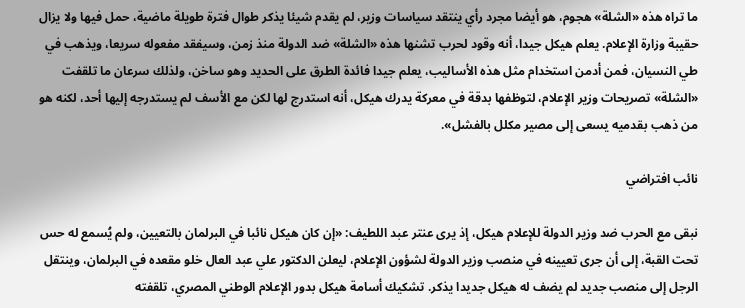ما تراه هذه «الشلة» هجوم، هو أيضا مجرد رأي ينتقد سياسات وزير، لم يقدم شيئا يذكر طوال فترة طويلة ماضية، حمل فيها ولا يزال حقيبة وزارة الإعلام. يعلم هيكل جيدا، أنه وقود لحرب تشنها هذه «الشلة» ضد الدولة منذ زمن، وسيفقد مفعوله سريعا، ويذهب في طي النسيان، فمن أدمن استخدام مثل هذه الأساليب، يعلم جيدا فائدة الطرق على الحديد وهو ساخن، ولذلك سرعان ما تلقفت «الشلة» تصريحات وزير الإعلام، لتوظفها بدقة في معركة يدرك هيكل، أنه استدرج لها لكن مع الأسف لم يستدرجه إليها أحد، لكنه هو من ذهب بقدميه يسعى إلى مصير مكلل بالفشل».

نائب افتراضي

نبقى مع الحرب ضد وزير الدولة للإعلام هيكل، إذ يرى عنتر عبد اللطيف: «إن كان هيكل نائبا في البرلمان بالتعيين، ولم يُسمع له حس تحت القبة، إلى أن جرى تعيينه في منصب وزير الدولة لشؤون الإعلام، ليعلن الدكتور علي عبد العال خلو مقعده في البرلمان، وينتقل الرجل إلى منصب جديد لم يضف له هيكل جديدا يذكر. تشكيك أسامة هيكل بدور الإعلام الوطني المصري، تلقفته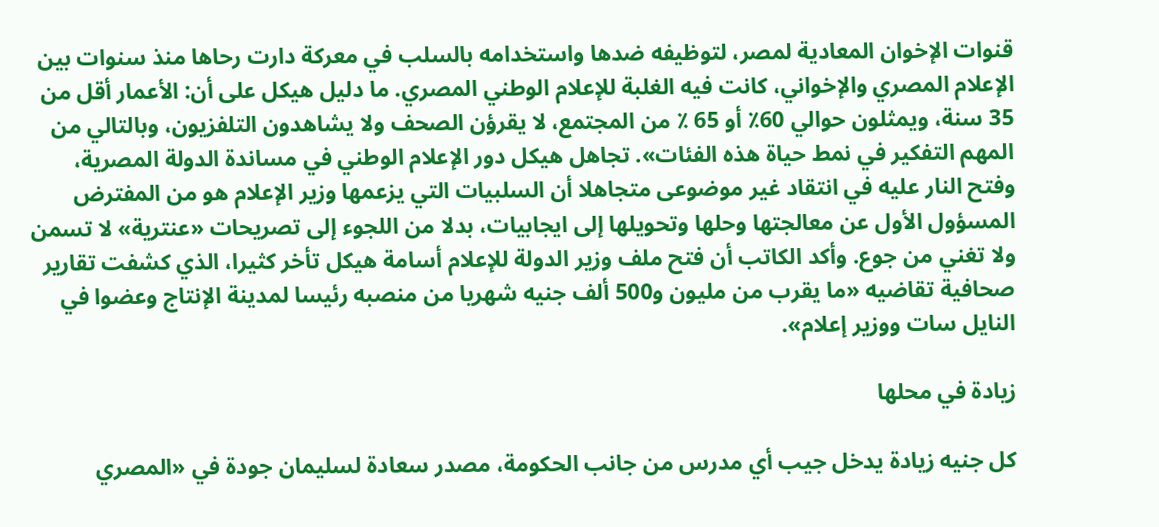قنوات الإخوان المعادية لمصر، لتوظيفه ضدها واستخدامه بالسلب في معركة دارت رحاها منذ سنوات بين الإعلام المصري والإخواني، كانت فيه الغلبة للإعلام الوطني المصري. ما دليل هيكل على أن: الأعمار أقل من 35 سنة، ويمثلون حوالي 60٪ أو 65 ٪ من المجتمع، لا يقرؤن الصحف ولا يشاهدون التلفزيون، وبالتالي من المهم التفكير في نمط حياة هذه الفئات». تجاهل هيكل دور الإعلام الوطني في مساندة الدولة المصرية، وفتح النار عليه في انتقاد غير موضوعى متجاهلا أن السلبيات التي يزعمها وزير الإعلام هو من المفترض المسؤول الأول عن معالجتها وحلها وتحويلها إلى ايجابيات، بدلا من اللجوء إلى تصريحات «عنترية» لا تسمن ولا تغني من جوع. وأكد الكاتب أن فتح ملف وزير الدولة للإعلام أسامة هيكل تأخر كثيرا، الذي كشفت تقارير صحافية تقاضيه «ما يقرب من مليون و500 ألف جنيه شهريا من منصبه رئيسا لمدينة الإنتاج وعضوا في النايل سات ووزير إعلام».

زيادة في محلها

كل جنيه زيادة يدخل جيب أي مدرس من جانب الحكومة، مصدر سعادة لسليمان جودة في «المصري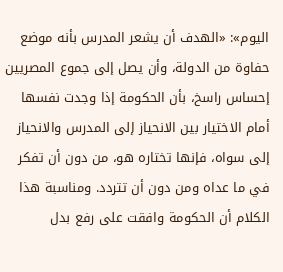اليوم»: «الهدف أن يشعر المدرس بأنه موضع حفاوة من الدولة، وأن يصل إلى جموع المصريين إحساس راسخ، بأن الحكومة إذا وجدت نفسها أمام الاختيار بين الانحياز إلى المدرس والانحياز إلى سواه، فإنها تختاره هو، من دون أن تفكر في ما عداه ومن دون أن تتردد. ومناسبة هذا الكلام أن الحكومة وافقت على رفع بدل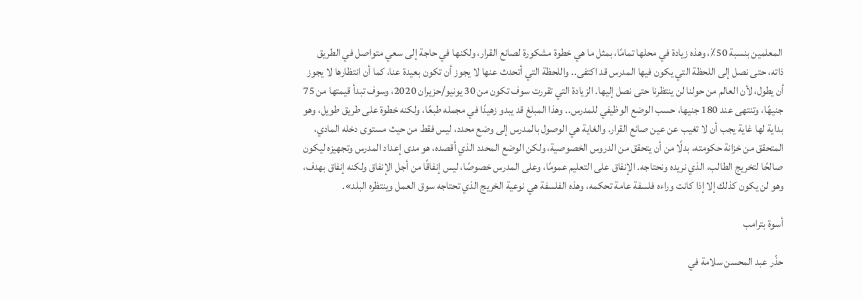المعلمين بنسبة 50٪، وهذه زيادة في محلها تمامًا، بمثل ما هي خطوة مشكورة لصانع القرار، ولكنها في حاجة إلى سعي متواصل في الطريق ذاته، حتى نصل إلى اللحظة التي يكون فيها المدرس قد اكتفى.. واللحظة التي أتحدث عنها لا يجوز أن تكون بعيدة عنا، كما أن انتظارها لا يجوز أن يطول، لأن العالم من حولنا لن ينتظرنا حتى نصل إليها. الزيادة التي تقررت سوف تكون من 30 يونيو/حزيران 2020، وسوف تبدأ قيمتها من 75 جنيهًا، وتنتهى عند 180 جنيها، حسب الوضع الوظيفي للمدرس.. وهذا المبلغ قد يبدو زهيدًا في مجمله طبعًا، ولكنه خطوة على طريق طويل، وهو بداية لها غاية يجب أن لا تغيب عن عين صانع القرار. والغاية هي الوصول بالمدرس إلى وضع محدد، ليس فقط من حيث مستوى دخله المادي، المتحقق من خزانة حكومته، بدلًا من أن يتحقق من الدروس الخصوصية، ولكن الوضع المحدد الذي أقصده، هو مدى إعداد المدرس وتجهيزه ليكون صالحًا لتخريج الطالب، الذي نريده ونحتاجه. الإنفاق على التعليم عمومًا، وعلى المدرس خصوصًا، ليس إنفاقًا من أجل الإنفاق ولكنه إنفاق بهدف، وهو لن يكون كذلك إلا إذا كانت وراءه فلسفة عامة تحكمه، وهذه الفلسفة هي نوعية الخريج الذي تحتاجه سوق العمل وينتظره البلد».

أسوة بترامب

حذّر عبد المحسن سلامة في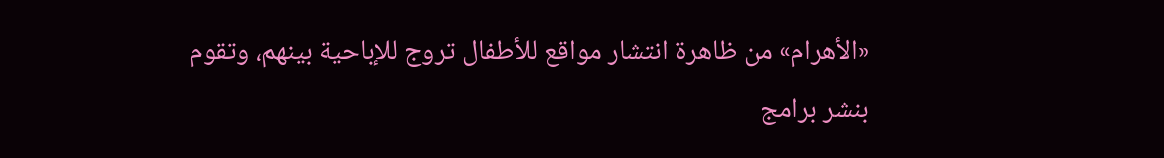«الأهرام» من ظاهرة انتشار مواقع للأطفال تروج للإباحية بينهم، وتقوم بنشر برامج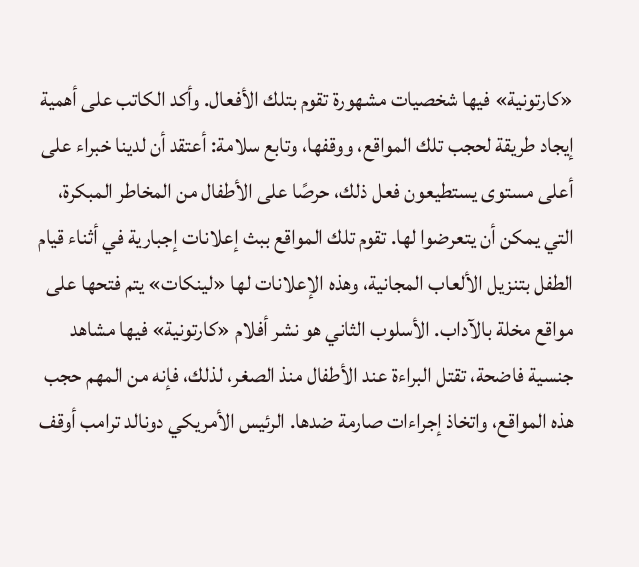«كارتونية» فيها شخصيات مشهورة تقوم بتلك الأفعال. وأكد الكاتب على أهمية إيجاد طريقة لحجب تلك المواقع، ووقفها، وتابع سلامة: أعتقد أن لدينا خبراء على أعلى مستوى يستطيعون فعل ذلك، حرصًا على الأطفال من المخاطر المبكرة، التي يمكن أن يتعرضوا لها. تقوم تلك المواقع ببث إعلانات إجبارية في أثناء قيام الطفل بتنزيل الألعاب المجانية، وهذه الإعلانات لها «لينكات» يتم فتحها على مواقع مخلة بالآداب. الأسلوب الثاني هو نشر أفلام «كارتونية» فيها مشاهد جنسية فاضحة، تقتل البراءة عند الأطفال منذ الصغر، لذلك، فإنه من المهم حجب هذه المواقع، واتخاذ إجراءات صارمة ضدها. الرئيس الأمريكي دونالد ترامب أوقف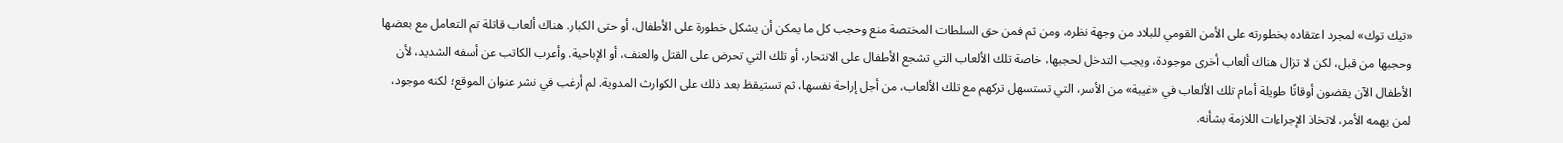«تيك توك» لمجرد اعتقاده بخطورته على الأمن القومي للبلاد من وجهة نظره، ومن ثم فمن حق السلطات المختصة منع وحجب كل ما يمكن أن يشكل خطورة على الأطفال، أو حتى الكبار. هناك ألعاب قاتلة تم التعامل مع بعضها وحجبها من قبل، لكن لا تزال هناك ألعاب أخرى موجودة، ويجب التدخل لحجبها، خاصة تلك الألعاب التي تشجع الأطفال على الانتحار، أو تلك التي تحرض على القتل والعنف، أو الإباحية. وأعرب الكاتب عن أسفه الشديد، لأن الأطفال الآن يقضون أوقاتًا طويلة أمام تلك الألعاب في «غيبة» من الأسر، التي تستسهل تركهم مع تلك الألعاب، من أجل إراحة نفسها، ثم تستيقظ بعد ذلك على الكوارث المدوية. لم أرغب في نشر عنوان الموقع؛ لكنه موجود، لمن يهمه الأمر، لاتخاذ الإجراءات اللازمة بشأنه.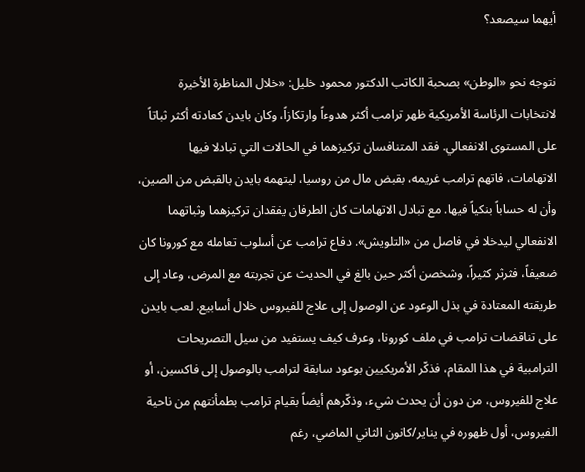أيهما سيصعد؟

نتوجه نحو «الوطن» بصحبة الكاتب الدكتور محمود خليل: «خلال المناظرة الأخيرة لانتخابات الرئاسة الأمريكية ظهر ترامب أكثر هدوءاً وارتكازاً، وكان بايدن كعادته أكثر ثباتاً على المستوى الانفعالي. فقد المتنافسان تركيزهما في الحالات التي تبادلا فيها الاتهامات، فاتهم ترامب غريمه، بقبض مال من روسيا، ليتهمه بايدن بالقبض من الصين، وأن له حساباً بنكياً فيها. مع تبادل الاتهامات كان الطرفان يفقدان تركيزهما وثباتهما الانفعالي ليدخلا في فاصل من «التلويش». دفاع ترامب عن أسلوب تعامله مع كورونا كان ضعيفاً، فثرثر كثيراً، وشخصن أكثر حين بالغ في الحديث عن تجربته مع المرض، وعاد إلى طريقته المعتادة في بذل الوعود عن الوصول إلى علاج للفيروس خلال أسابيع. لعب بايدن على تناقضات ترامب في ملف كورونا، وعرف كيف يستفيد من سيل التصريحات الترامبية في هذا المقام، فذكّر الأمريكيين بوعود سابقة لترامب بالوصول إلى فاكسين، أو علاج للفيروس، من دون أن يحدث شيء، وذكّرهم أيضاً بقيام ترامب بطمأنتهم من ناحية الفيروس، أول ظهوره في يناير/كانون الثاني الماضي، رغم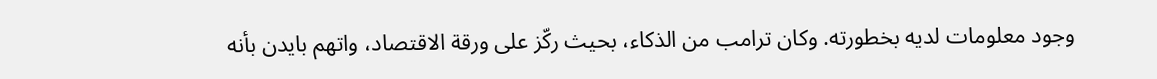وجود معلومات لديه بخطورته. وكان ترامب من الذكاء، بحيث ركّز على ورقة الاقتصاد، واتهم بايدن بأنه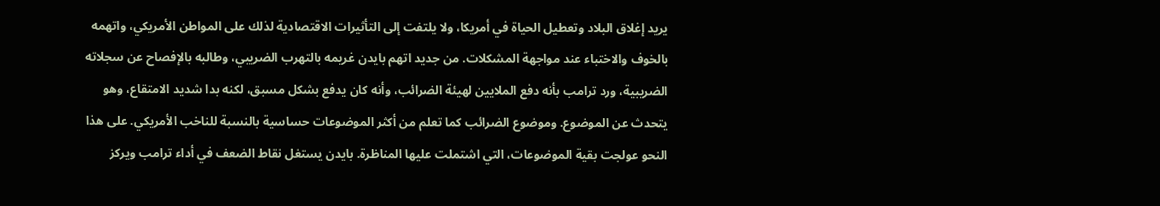يريد إغلاق البلاد وتعطيل الحياة في أمريكا، ولا يلتفت إلى التأثيرات الاقتصادية لذلك على المواطن الأمريكي، واتهمه بالخوف والاختباء عند مواجهة المشكلات. من جديد اتهم بايدن غريمه بالتهرب الضريبي، وطالبه بالإفصاح عن سجلاته الضريبية، ورد ترامب بأنه دفع الملايين لهيئة الضرائب، وأنه كان يدفع بشكل مسبق، لكنه بدا شديد الامتقاع، وهو يتحدث عن الموضوع. وموضوع الضرائب كما تعلم من أكثر الموضوعات حساسية بالنسبة للناخب الأمريكي. على هذا النحو عولجت بقية الموضوعات، التي اشتملت عليها المناظرة. بايدن يستغل نقاط الضعف في أداء ترامب ويركز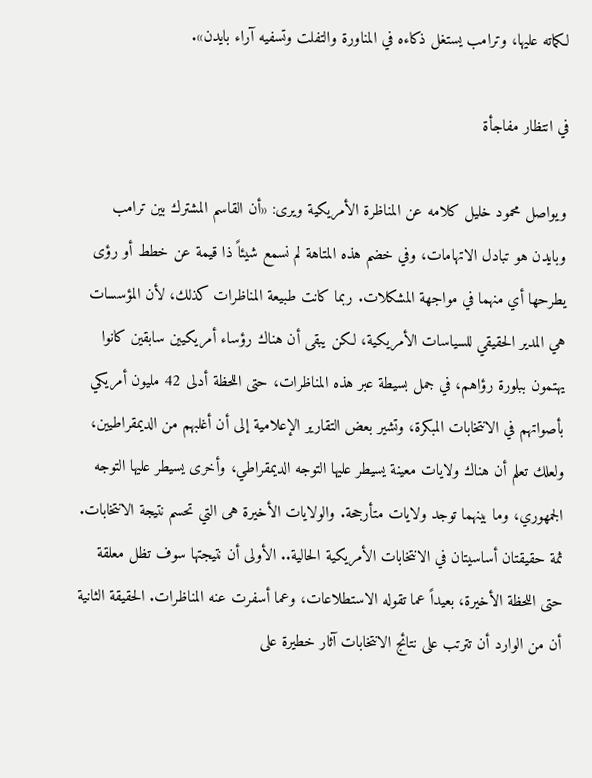لكماته عليها، وترامب يستغل ذكاءه في المناورة والتفلت وتسفيه آراء بايدن».

في انتظار مفاجأة

ويواصل محمود خليل كلامه عن المناظرة الأمريكية ويرى: «أن القاسم المشترك بين ترامب وبايدن هو تبادل الاتهامات، وفي خضم هذه المتاهة لم نسمع شيئاً ذا قيمة عن خطط أو رؤى يطرحها أي منهما في مواجهة المشكلات. ربما كانت طبيعة المناظرات كذلك، لأن المؤسسات هي المدير الحقيقي للسياسات الأمريكية، لكن يبقى أن هناك رؤساء أمريكيين سابقين كانوا يهتمون ببلورة رؤاهم، في جمل بسيطة عبر هذه المناظرات، حتى اللحظة أدلى 42 مليون أمريكي بأصواتهم في الانتخابات المبكرة، وتشير بعض التقارير الإعلامية إلى أن أغلبهم من الديمقراطيين، ولعلك تعلم أن هناك ولايات معينة يسيطر عليها التوجه الديمقراطي، وأخرى يسيطر عليها التوجه الجمهوري، وما بينهما توجد ولايات متأرجحة. والولايات الأخيرة هى التي تحسم نتيجة الانتخابات. ثمة حقيقتان أساسيتان في الانتخابات الأمريكية الحالية.. الأولى أن نتيجتها سوف تظل معلقة حتى اللحظة الأخيرة، بعيداً عما تقوله الاستطلاعات، وعما أسفرت عنه المناظرات. الحقيقة الثانية أن من الوارد أن تترتب على نتائج الانتخابات آثار خطيرة على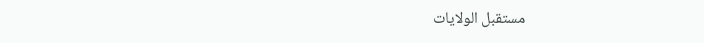مستقبل الولايات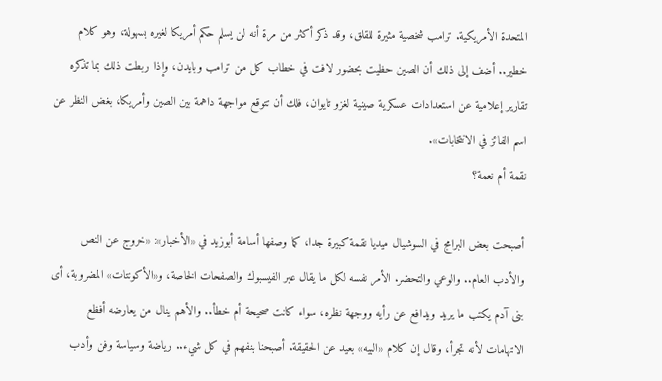المتحدة الأمريكية. ترامب شخصية مثيرة للقلق، وقد ذكر أكثر من مرة أنه لن يسلم حكم أمريكا لغيره بسهولة، وهو كلام خطير.. أضف إلى ذلك أن الصين حظيت بحضور لافت في خطاب كل من ترامب وبايدن، وإذا ربطت ذلك بما تذكره تقارير إعلامية عن استعدادات عسكرية صينية لغزو تايوان، فلك أن تتوقع مواجهة داهمة بين الصين وأمريكا، بغض النظر عن اسم الفائز في الانتخابات».
نقمة أم نعمة؟

أصبحت بعض البرامج في السوشيال ميديا نقمة كبيرة جدا، كما وصفها أسامة أبوزيد في «الأخبار»: «خروج عن النص والأدب العام.. والوعي والتحضر. الأمر نفسه لكل ما يقال عبر الفيسبوك والصفحات الخاصة، و«الأكونتات» المضروبة، أى بنى آدم يكتب ما يريد ويدافع عن رأيه ووجهة نظره، سواء كانت صحيحة أم خطأ.. والأهم ينال من يعارضه أفظع الاتهامات لأنه تجرأ، وقال إن كلام «البيه» بعيد عن الحقيقة. أصبحنا بنفهم في كل شيء.. رياضة وسياسة وفن وأدب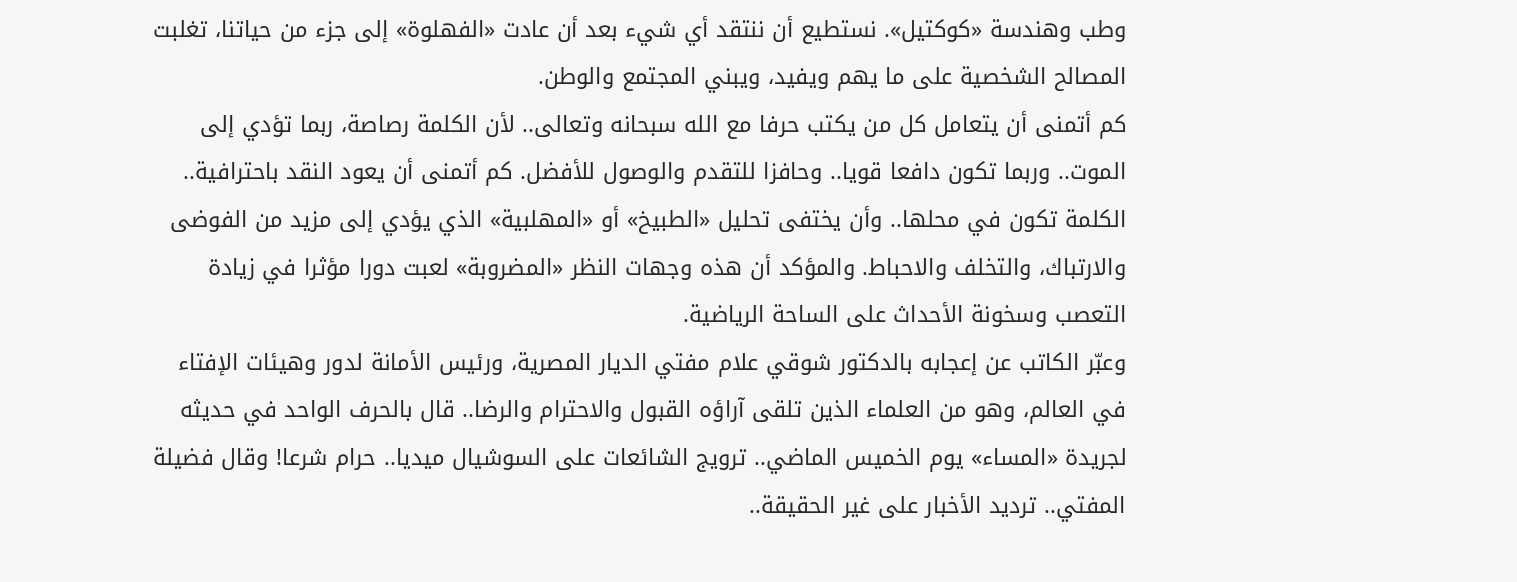وطب وهندسة «كوكتيل». نستطيع أن ننتقد أي شيء بعد أن عادت «الفهلوة» إلى جزء من حياتنا، تغلبت المصالح الشخصية على ما يهم ويفيد، ويبني المجتمع والوطن.
كم أتمنى أن يتعامل كل من يكتب حرفا مع الله سبحانه وتعالى.. لأن الكلمة رصاصة، ربما تؤدي إلى الموت.. وربما تكون دافعا قويا.. وحافزا للتقدم والوصول للأفضل. كم أتمنى أن يعود النقد باحترافية.. الكلمة تكون في محلها.. وأن يختفى تحليل «الطبيخ» أو «المهلبية» الذي يؤدي إلى مزيد من الفوضى والارتباك، والتخلف والاحباط. والمؤكد أن هذه وجهات النظر «المضروبة» لعبت دورا مؤثرا في زيادة التعصب وسخونة الأحداث على الساحة الرياضية.
وعبّر الكاتب عن إعجابه بالدكتور شوقي علام مفتي الديار المصرية، ورئيس الأمانة لدور وهيئات الإفتاء في العالم، وهو من العلماء الذين تلقى آراؤه القبول والاحترام والرضا.. قال بالحرف الواحد في حديثه لجريدة «المساء» يوم الخميس الماضي.. ترويج الشائعات على السوشيال ميديا.. حرام شرعا! وقال فضيلة المفتي.. ترديد الأخبار على غير الحقيقة..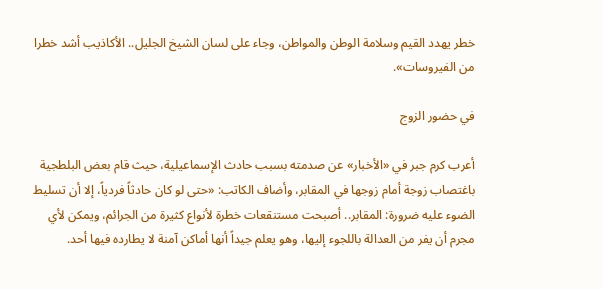خطر يهدد القيم وسلامة الوطن والمواطن، وجاء على لسان الشيخ الجليل.. الأكاذيب أشد خطرا من الفيروسات».

في حضور الزوج

أعرب كرم جبر في «الأخبار» عن صدمته بسبب حادث الإسماعيلية، حيث قام بعض البلطجية باغتصاب زوجة أمام زوجها في المقابر، وأضاف الكاتب: «حتى لو كان حادثاً فردياً، إلا أن تسليط الضوء عليه ضرورة: المقابر.. أصبحت مستنقعات خطرة لأنواع كثيرة من الجرائم، ويمكن لأي مجرم أن يفر من العدالة باللجوء إليها، وهو يعلم جيداً أنها أماكن آمنة لا يطارده فيها أحد.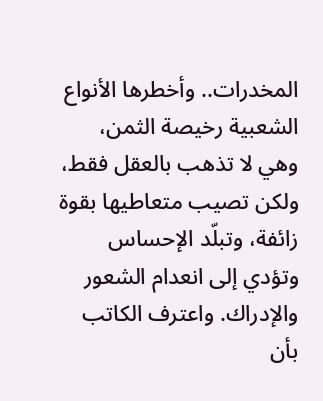المخدرات.. وأخطرها الأنواع الشعبية رخيصة الثمن، وهي لا تذهب بالعقل فقط، ولكن تصيب متعاطيها بقوة زائفة، وتبلّد الإحساس وتؤدي إلى انعدام الشعور والإدراك. واعترف الكاتب بأن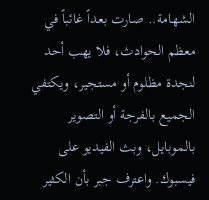الشهامة.. صارت بعداً غائباً في معظم الحوادث، فلا يهب أحد لنجدة مظلوم أو مستجير، ويكتفي الجميع بالفرجة أو التصوير بالموبايل، وبث الفيديو على فيسبوك. واعترف جبر بأن الكثير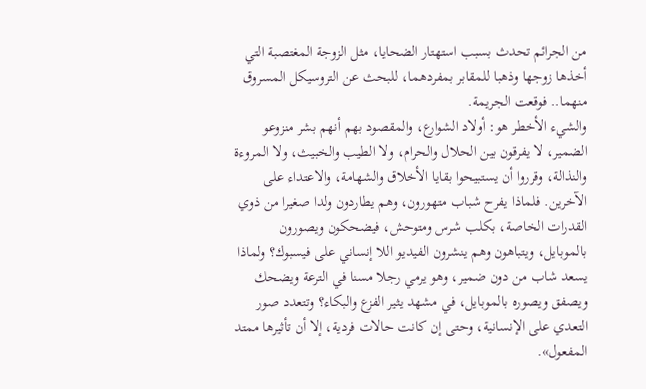من الجرائم تحدث بسبب استهتار الضحايا، مثل الزوجة المغتصبة التي أخذها زوجها وذهبا للمقابر بمفردهما، للبحث عن التروسيكل المسروق منهما.. فوقعت الجريمة.
والشيء الأخطر هو: أولاد الشوارع، والمقصود بهم أنهم بشر منزوعو الضمير، لا يفرقون بين الحلال والحرام، ولا الطيب والخبيث، ولا المروءة والنذالة، وقرروا أن يستبيحوا بقايا الأخلاق والشهامة، والاعتداء على الآخرين. فلماذا يفرح شباب متهورون، وهم يطاردون ولدا صغيرا من ذوي القدرات الخاصة، بكلب شرس ومتوحش، فيضحكون ويصورون بالموبايل، ويتباهون وهم ينشرون الفيديو اللا إنساني على فيسبوك؟ ولماذا يسعد شاب من دون ضمير، وهو يرمي رجلا مسنا في الترعة ويضحك ويصفق ويصوره بالموبايل، في مشهد يثير الفزع والبكاء؟ وتتعدد صور التعدي على الإنسانية، وحتى إن كانت حالات فردية، إلا أن تأثيرها ممتد المفعول».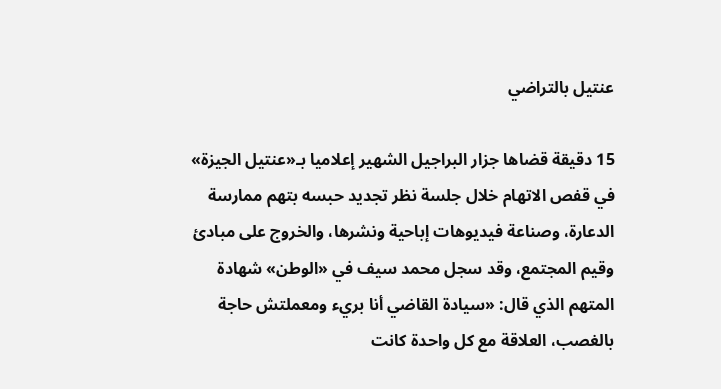عنتيل بالتراضي

15 دقيقة قضاها جزار البراجيل الشهير إعلاميا بـ«عنتيل الجيزة» في قفص الاتهام خلال جلسة نظر تجديد حبسه بتهم ممارسة الدعارة، وصناعة فيديوهات إباحية ونشرها، والخروج على مبادئ وقيم المجتمع، وقد سجل محمد سيف في «الوطن» شهادة المتهم الذي قال: «سيادة القاضي أنا بريء ومعملتش حاجة بالغصب، العلاقة مع كل واحدة كانت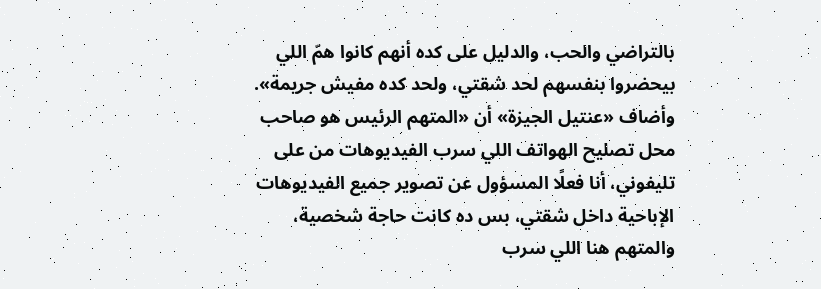بالتراضي والحب، والدليل على كده أنهم كانوا همّ اللي بيحضروا بنفسهم لحد شقتي، ولحد كده مفيش جريمة».
وأضاف «عنتيل الجيزة» أن «المتهم الرئيس هو صاحب محل تصليح الهواتف اللي سرب الفيديوهات من على تليفوني، أنا فعلًا المسؤول عن تصوير جميع الفيديوهات الإباحية داخل شقتي، بس ده كانت حاجة شخصية، والمتهم هنا اللي سرب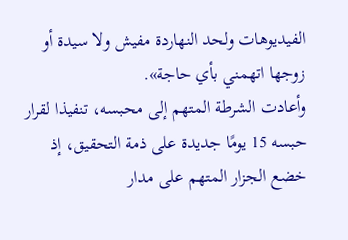الفيديوهات ولحد النهاردة مفيش ولا سيدة أو زوجها اتهمني بأي حاجة».
وأعادت الشرطة المتهم إلى محبسه، تنفيذا لقرار حبسه 15 يومًا جديدة على ذمة التحقيق، إذ خضع الجزار المتهم على مدار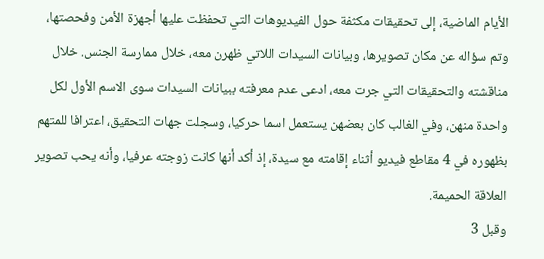الأيام الماضية، إلى تحقيقات مكثفة حول الفيديوهات التي تحفظت عليها أجهزة الأمن وفحصتها، وتم سؤاله عن مكان تصويرها، وبيانات السيدات اللاتي ظهرن معه، خلال ممارسة الجنس. خلال مناقشته والتحقيقات التي جرت معه، ادعى عدم معرفته ببيانات السيدات سوى الاسم الأول لكل واحدة منهن، وفي الغالب كان بعضهن يستعمل اسما حركيا، وسجلت جهات التحقيق، اعترافا للمتهم بظهوره في 4 مقاطع فيديو أثناء إقامته مع سيدة، إذ أكد أنها كانت زوجته عرفيا، وأنه يحب تصوير العلاقة الحميمة.
وقبل 3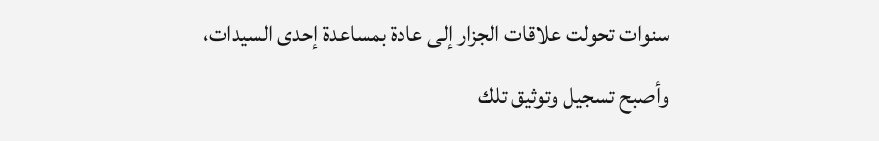سنوات تحولت علاقات الجزار إلى عادة بمساعدة إحدى السيدات، وأصبح تسجيل وتوثيق تلك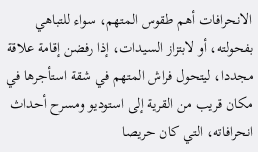الانحرافات أهم طقوس المتهم، سواء للتباهي بفحولته، أو لابتزاز السيدات، إذا رفضن إقامة علاقة مجددا، ليتحول فراش المتهم في شقة استأجرها في مكان قريب من القرية إلى استوديو ومسرح أحداث انحرافاته، التي كان حريصا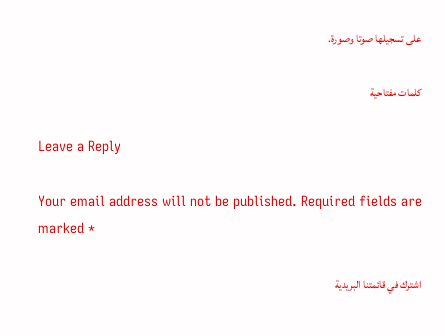على تسجيلها صوتا وصورة.

كلمات مفتاحية

Leave a Reply

Your email address will not be published. Required fields are marked *

اشترك في قائمتنا البريدية